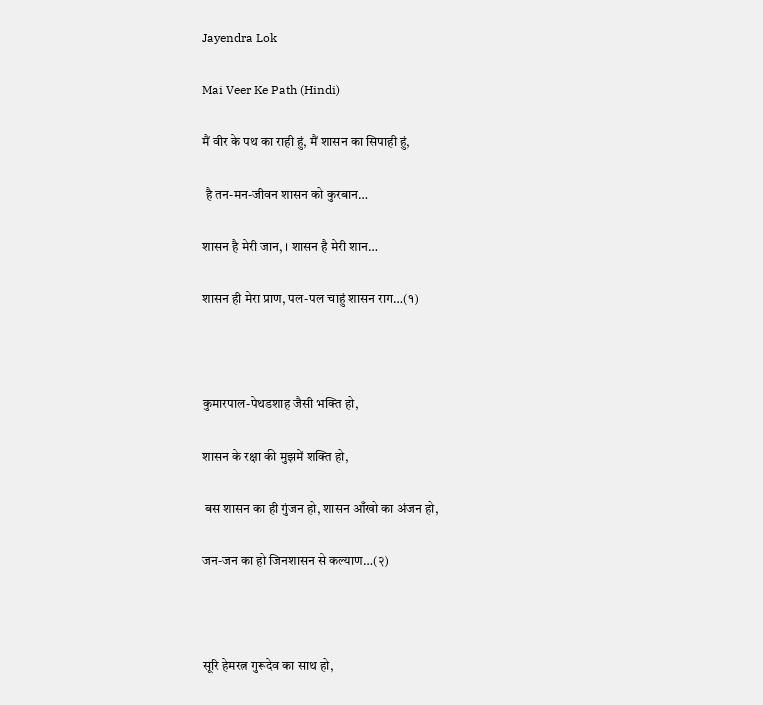Jayendra Lok

Mai Veer Ke Path (Hindi)

मैं वीर के पथ का राही हुं, मैं शासन का सिपाही हुं,

 है तन-मन-जीवन शासन को कुरबान…

शासन है मेरी जान, । शासन है मेरी शान…

शासन ही मेरा प्राण, पल-पल चाहुं शासन राग…(१)



कुमारपाल-पेथडशाह जैसी भक्ति हो,

शासन के रक्षा की मुझमें शक्ति हो,

 बस शासन का ही गुंजन हो, शासन आँखो का अंजन हो,

जन-जन का हो जिनशासन से कल्याण…(२)



सूरि हेमरत्न गुरूदेव का साथ हो,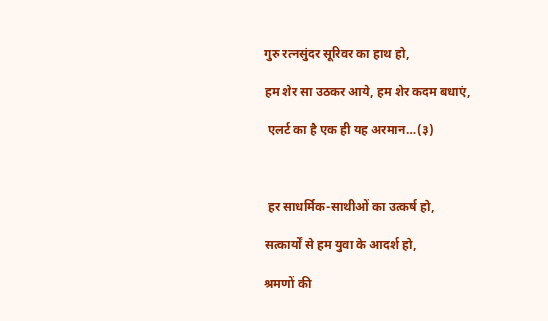गुरु रत्नसुंदर सूरिवर का हाथ हो,

हम शेर सा उठकर आये, हम शेर कदम बधाएं,

 एलर्ट का है एक ही यह अरमान…(३)



 हर साधर्मिक-साथीओं का उत्कर्ष हो,

सत्कार्यों से हम युवा के आदर्श हो,

श्रमणों की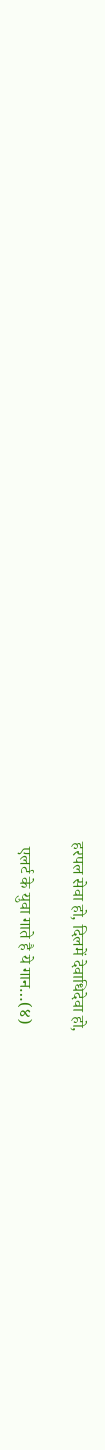हरपल सेवा हो, दिलमें देवाधिदेवा हो,

 एलर्ट के युवा गाते है ये गान…(४)